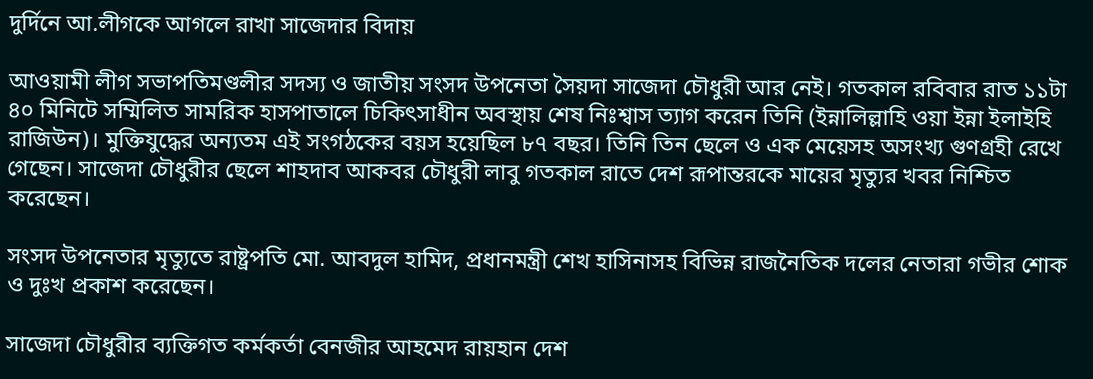দুর্দিনে আ.লীগকে আগলে রাখা সাজেদার বিদায়

আওয়ামী লীগ সভাপতিমণ্ডলীর সদস্য ও জাতীয় সংসদ উপনেতা সৈয়দা সাজেদা চৌধুরী আর নেই। গতকাল রবিবার রাত ১১টা ৪০ মিনিটে সম্মিলিত সামরিক হাসপাতালে চিকিৎসাধীন অবস্থায় শেষ নিঃশ্বাস ত্যাগ করেন তিনি (ইন্নালিল্লাহি ওয়া ইন্না ইলাইহি রাজিউন)। মুক্তিযুদ্ধের অন্যতম এই সংগঠকের বয়স হয়েছিল ৮৭ বছর। তিনি তিন ছেলে ও এক মেয়েসহ অসংখ্য গুণগ্রহী রেখে গেছেন। সাজেদা চৌধুরীর ছেলে শাহদাব আকবর চৌধুরী লাবু গতকাল রাতে দেশ রূপান্তরকে মায়ের মৃত্যুর খবর নিশ্চিত করেছেন।

সংসদ উপনেতার মৃত্যুতে রাষ্ট্রপতি মো. আবদুল হামিদ, প্রধানমন্ত্রী শেখ হাসিনাসহ বিভিন্ন রাজনৈতিক দলের নেতারা গভীর শোক ও দুঃখ প্রকাশ করেছেন।

সাজেদা চৌধুরীর ব্যক্তিগত কর্মকর্তা বেনজীর আহমেদ রায়হান দেশ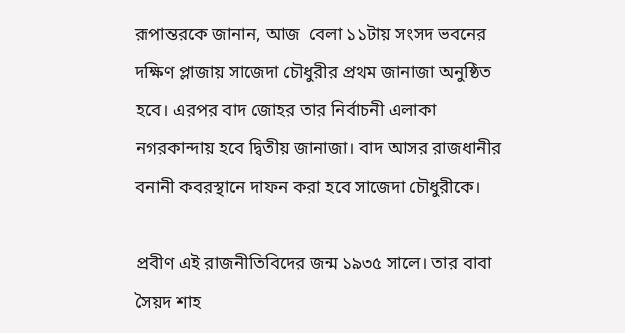রূপান্তরকে জানান, আজ  বেলা ১১টায় সংসদ ভবনের দক্ষিণ প্লাজায় সাজেদা চৌধুরীর প্রথম জানাজা অনুষ্ঠিত হবে। এরপর বাদ জোহর তার নির্বাচনী এলাকা নগরকান্দায় হবে দ্বিতীয় জানাজা। বাদ আসর রাজধানীর বনানী কবরস্থানে দাফন করা হবে সাজেদা চৌধুরীকে।

প্রবীণ এই রাজনীতিবিদের জন্ম ১৯৩৫ সালে। তার বাবা সৈয়দ শাহ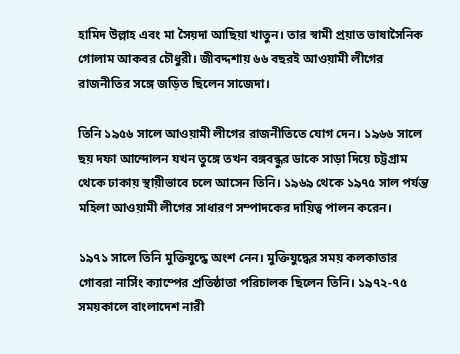হামিদ উল্লাহ এবং মা সৈয়দা আছিয়া খাতুন। তার স্বামী প্রয়াত ভাষাসৈনিক গোলাম আকবর চৌধুরী। জীবদ্দশায় ৬৬ বছরই আওয়ামী লীগের রাজনীতির সঙ্গে জড়িত ছিলেন সাজেদা।

তিনি ১৯৫৬ সালে আওয়ামী লীগের রাজনীতিতে যোগ দেন। ১৯৬৬ সালে ছয় দফা আন্দোলন যখন তুঙ্গে তখন বঙ্গবন্ধুর ডাকে সাড়া দিয়ে চট্টগ্রাম থেকে ঢাকায় স্থায়ীভাবে চলে আসেন তিনি। ১৯৬৯ থেকে ১৯৭৫ সাল পর্যন্ত মহিলা আওয়ামী লীগের সাধারণ সম্পাদকের দায়িত্ব পালন করেন।

১৯৭১ সালে তিনি মুক্তিযুদ্ধে অংশ নেন। মুক্তিযুদ্ধের সময় কলকাতার গোবরা নার্সিং ক্যাম্পের প্রতিষ্ঠাতা পরিচালক ছিলেন তিনি। ১৯৭২-৭৫ সময়কালে বাংলাদেশ নারী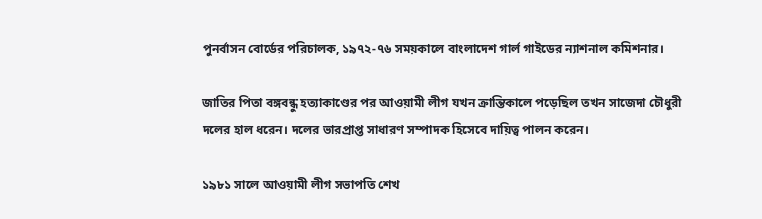পুনর্বাসন বোর্ডের পরিচালক, ১৯৭২-৭৬ সময়কালে বাংলাদেশ গার্ল গাইডের ন্যাশনাল কমিশনার।

জাতির পিতা বঙ্গবন্ধু হত্যাকাণ্ডের পর আওয়ামী লীগ যখন ক্রান্তিকালে পড়েছিল তখন সাজেদা চৌধুরী দলের হাল ধরেন। দলের ভারপ্রাপ্ত সাধারণ সম্পাদক হিসেবে দায়িত্ব পালন করেন।

১৯৮১ সালে আওয়ামী লীগ সভাপতি শেখ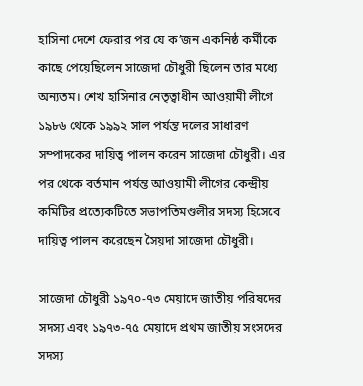হাসিনা দেশে ফেরার পর যে ক’জন একনিষ্ঠ কর্মীকে কাছে পেয়েছিলেন সাজেদা চৌধুরী ছিলেন তার মধ্যে অন্যতম। শেখ হাসিনার নেতৃত্বাধীন আওয়ামী লীগে ১৯৮৬ থেকে ১৯৯২ সাল পর্যন্ত দলের সাধারণ সম্পাদকের দায়িত্ব পালন করেন সাজেদা চৌধুরী। এর পর থেকে বর্তমান পর্যন্ত আওয়ামী লীগের কেন্দ্রীয় কমিটির প্রত্যেকটিতে সভাপতিমণ্ডলীর সদস্য হিসেবে দায়িত্ব পালন করেছেন সৈয়দা সাজেদা চৌধুরী।

সাজেদা চৌধুরী ১৯৭০-৭৩ মেয়াদে জাতীয় পরিষদের সদস্য এবং ১৯৭৩-৭৫ মেয়াদে প্রথম জাতীয় সংসদের সদস্য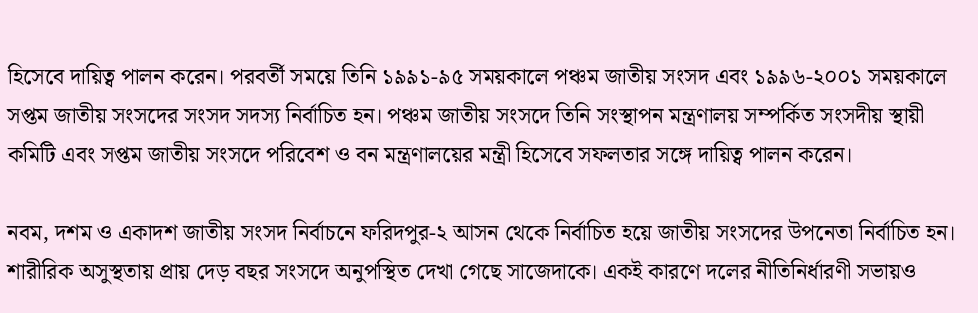হিসেবে দায়িত্ব পালন করেন। পরবর্তী সময়ে তিনি ১৯৯১-৯৫ সময়কালে পঞ্চম জাতীয় সংসদ এবং ১৯৯৬-২০০১ সময়কালে সপ্তম জাতীয় সংসদের সংসদ সদস্য নির্বাচিত হন। পঞ্চম জাতীয় সংসদে তিনি সংস্থাপন মন্ত্রণালয় সম্পর্কিত সংসদীয় স্থায়ী কমিটি এবং সপ্তম জাতীয় সংসদে পরিবেশ ও বন মন্ত্রণালয়ের মন্ত্রী হিসেবে সফলতার সঙ্গে দায়িত্ব পালন করেন।

নবম, দশম ও একাদশ জাতীয় সংসদ নির্বাচনে ফরিদপুর-২ আসন থেকে নির্বাচিত হয়ে জাতীয় সংসদের উপনেতা নির্বাচিত হন। শারীরিক অসুস্থতায় প্রায় দেড় বছর সংসদে অনুপস্থিত দেখা গেছে সাজেদাকে। একই কারণে দলের নীতিনির্ধারণী সভায়ও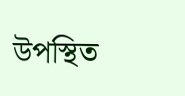উপস্থিত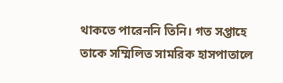থাকতে পারেননি তিনি। গত সপ্তাহে তাকে সম্মিলিত সামরিক হাসপাতালে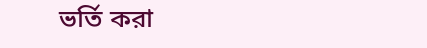ভর্তি করা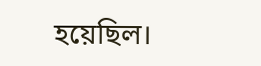হয়েছিল।